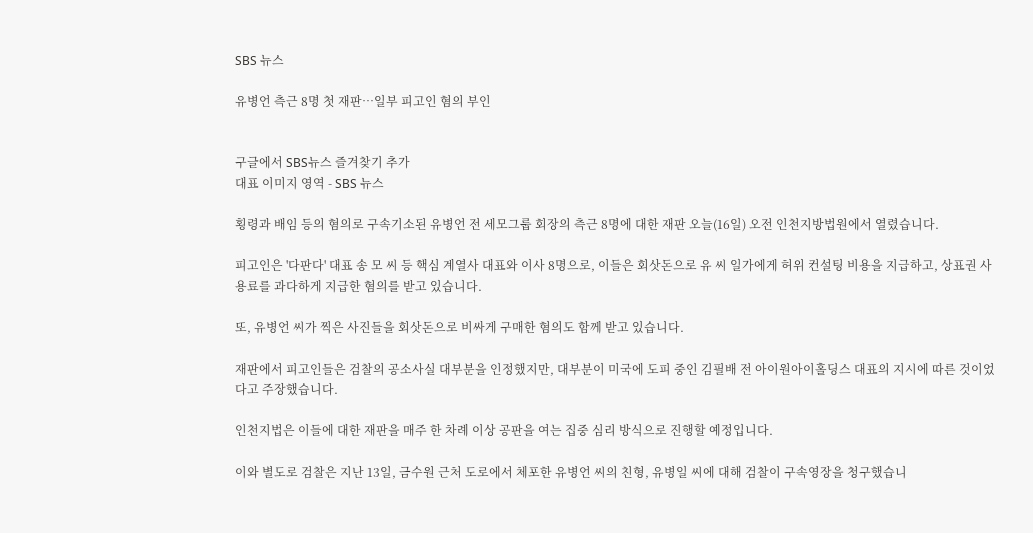SBS 뉴스

유병언 측근 8명 첫 재판…일부 피고인 혐의 부인


구글에서 SBS뉴스 즐겨찾기 추가
대표 이미지 영역 - SBS 뉴스

횡령과 배임 등의 혐의로 구속기소된 유병언 전 세모그룹 회장의 측근 8명에 대한 재판 오늘(16일) 오전 인천지방법원에서 열렸습니다.

피고인은 '다판다' 대표 송 모 씨 등 핵심 계열사 대표와 이사 8명으로, 이들은 회삿돈으로 유 씨 일가에게 허위 컨설팅 비용을 지급하고, 상표권 사용료를 과다하게 지급한 혐의를 받고 있습니다.

또, 유병언 씨가 찍은 사진들을 회삿돈으로 비싸게 구매한 혐의도 함께 받고 있습니다.

재판에서 피고인들은 검찰의 공소사실 대부분을 인정했지만, 대부분이 미국에 도피 중인 김필배 전 아이원아이홀딩스 대표의 지시에 따른 것이었다고 주장했습니다.

인천지법은 이들에 대한 재판을 매주 한 차례 이상 공판을 여는 집중 심리 방식으로 진행할 예정입니다.

이와 별도로 검찰은 지난 13일, 금수원 근처 도로에서 체포한 유병언 씨의 친형, 유병일 씨에 대해 검찰이 구속영장을 청구했습니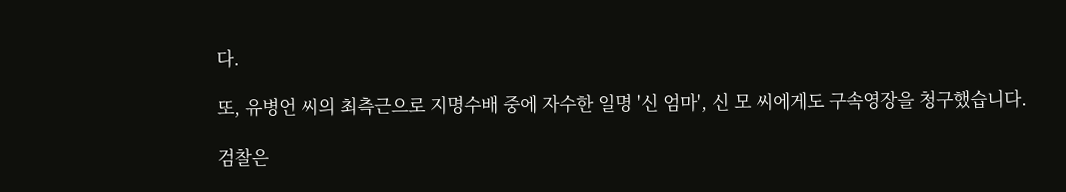다.

또, 유병언 씨의 최측근으로 지명수배 중에 자수한 일명 '신 엄마', 신 모 씨에게도 구속영장을 청구했습니다.

검찰은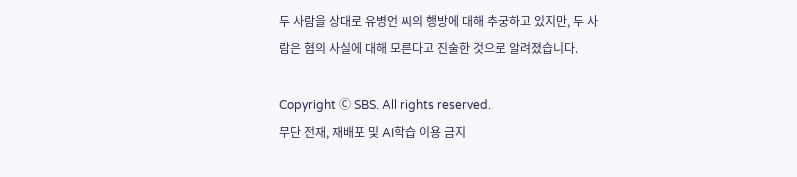두 사람을 상대로 유병언 씨의 행방에 대해 추궁하고 있지만, 두 사람은 혐의 사실에 대해 모른다고 진술한 것으로 알려졌습니다.

Copyright Ⓒ SBS. All rights reserved.
무단 전재, 재배포 및 AI학습 이용 금지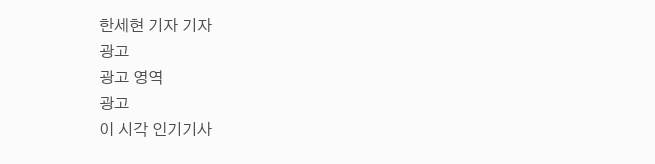한세현 기자 기자
광고
광고 영역
광고
이 시각 인기기사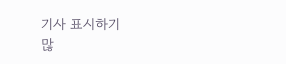기사 표시하기
많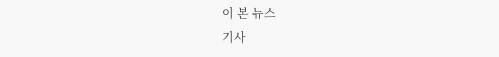이 본 뉴스
기사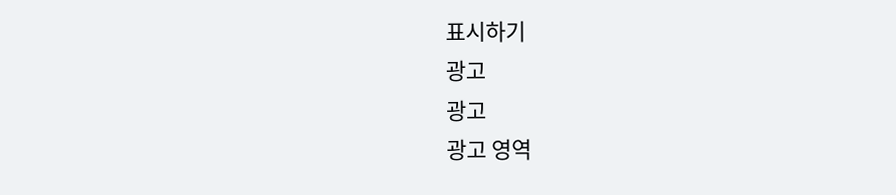표시하기
광고
광고
광고 영역